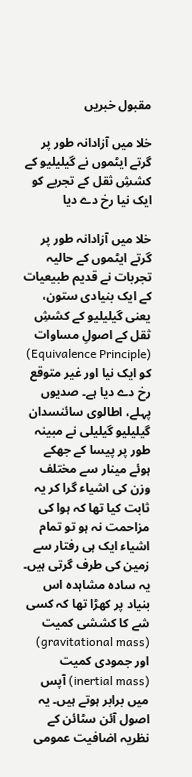مقبول خبریں

خلا میں آزادانہ طور پر گرتے ایٹموں نے گیلیلیو کے کششِ ثقل کے تجربے کو ایک نیا رخ دے دیا

خلا میں آزادانہ طور پر گرتے ایٹموں کے حالیہ تجربات نے قدیم طبیعیات کے ایک بنیادی ستون، یعنی گیلیلیو کے کششِ ثقل کے اصولِ مساوات (Equivalence Principle) کو ایک نیا اور غیر متوقع رخ دے دیا ہے۔ صدیوں پہلے، اطالوی سائنسدان گیلیلیو گیلیلی نے مبینہ طور پر پیسا کے جھکے ہوئے مینار سے مختلف وزن کی اشیاء گرا کر یہ ثابت کیا تھا کہ ہوا کی مزاحمت نہ ہو تو تمام اشیاء ایک ہی رفتار سے زمین کی طرف گرتی ہیں۔ یہ سادہ مشاہدہ اس بنیاد پر کھڑا تھا کہ کسی شے کا کششی کمیت (gravitational mass) اور جمودی کمیت (inertial mass) آپس میں برابر ہوتے ہیں۔ یہ اصول آئن سٹائن کے نظریہ اضافیت عمومی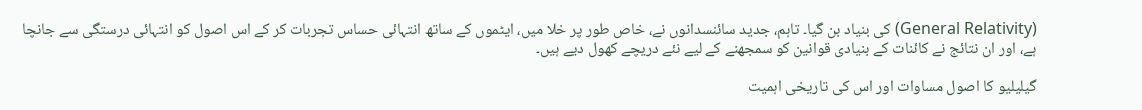(General Relativity) کی بنیاد بن گیا۔ تاہم، جدید سائنسدانوں نے، خاص طور پر خلا میں، ایٹموں کے ساتھ انتہائی حساس تجربات کر کے اس اصول کو انتہائی درستگی سے جانچا ہے، اور ان نتائج نے کائنات کے بنیادی قوانین کو سمجھنے کے لیے نئے دریچے کھول دیے ہیں۔

گیلیلیو کا اصول مساوات اور اس کی تاریخی اہمیت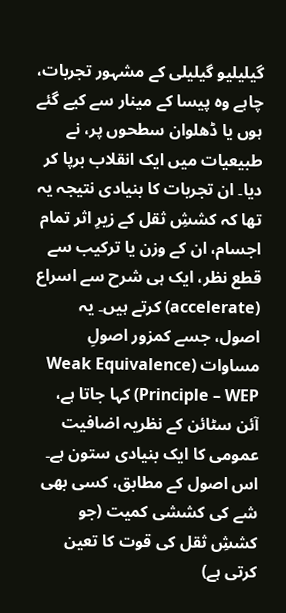گیلیلیو گیلیلی کے مشہور تجربات، چاہے وہ پیسا کے مینار سے کیے گئے ہوں یا ڈھلوان سطحوں پر، نے طبیعیات میں ایک انقلاب برپا کر دیا۔ ان تجربات کا بنیادی نتیجہ یہ تھا کہ کششِ ثقل کے زیرِ اثر تمام اجسام، ان کے وزن یا ترکیب سے قطع نظر، ایک ہی شرح سے اسراع (accelerate) کرتے ہیں۔ یہ اصول، جسے کمزور اصولِ مساوات (Weak Equivalence Principle – WEP) کہا جاتا ہے، آئن سٹائن کے نظریہ اضافیت عمومی کا ایک بنیادی ستون ہے۔ اس اصول کے مطابق، کسی بھی شے کی کششی کمیت (جو کششِ ثقل کی قوت کا تعین کرتی ہے)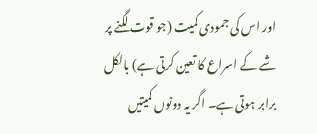اور اس کی جمودی کمیت (جو قوت لگنے پر شے کے اسراع کا تعین کرتی ہے) بالکل برابر ہوتی ہے۔ اگر یہ دونوں کمیتیں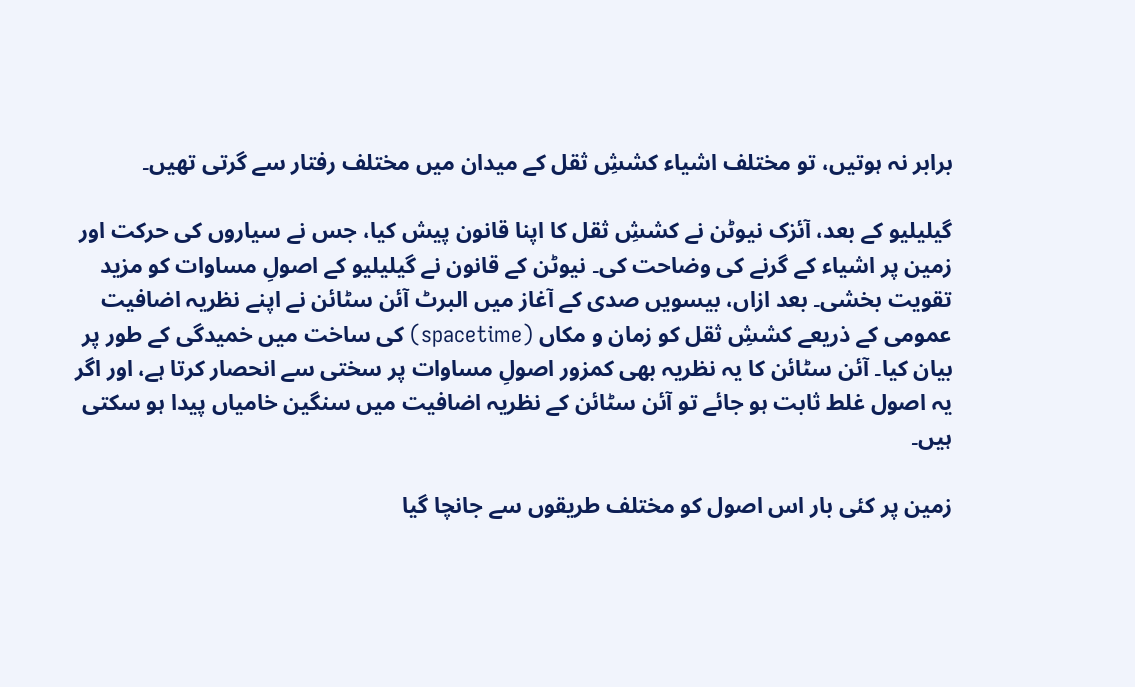برابر نہ ہوتیں، تو مختلف اشیاء کششِ ثقل کے میدان میں مختلف رفتار سے گرتی تھیں۔

گیلیلیو کے بعد، آئزک نیوٹن نے کششِ ثقل کا اپنا قانون پیش کیا، جس نے سیاروں کی حرکت اور زمین پر اشیاء کے گرنے کی وضاحت کی۔ نیوٹن کے قانون نے گیلیلیو کے اصولِ مساوات کو مزید تقویت بخشی۔ بعد ازاں، بیسویں صدی کے آغاز میں البرٹ آئن سٹائن نے اپنے نظریہ اضافیت عمومی کے ذریعے کششِ ثقل کو زمان و مکاں (spacetime) کی ساخت میں خمیدگی کے طور پر بیان کیا۔ آئن سٹائن کا یہ نظریہ بھی کمزور اصولِ مساوات پر سختی سے انحصار کرتا ہے، اور اگر یہ اصول غلط ثابت ہو جائے تو آئن سٹائن کے نظریہ اضافیت میں سنگین خامیاں پیدا ہو سکتی ہیں۔

زمین پر کئی بار اس اصول کو مختلف طریقوں سے جانچا گیا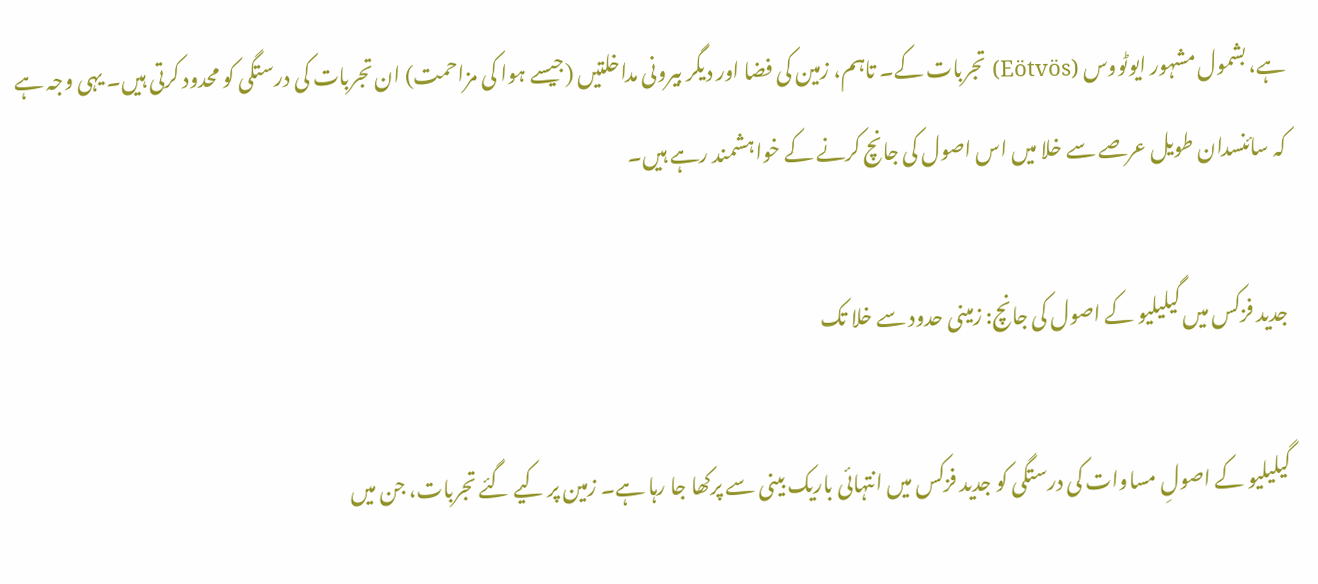ہے، بشمول مشہور ایوٹووس (Eötvös) تجربات کے۔ تاہم، زمین کی فضا اور دیگر بیرونی مداخلتیں (جیسے ہوا کی مزاحمت) ان تجربات کی درستگی کو محدود کرتی ہیں۔ یہی وجہ ہے کہ سائنسدان طویل عرصے سے خلا میں اس اصول کی جانچ کرنے کے خواہشمند رہے ہیں۔

جدید فزکس میں گیلیلیو کے اصول کی جانچ: زمینی حدود سے خلا تک

گیلیلیو کے اصولِ مساوات کی درستگی کو جدید فزکس میں انتہائی باریک بینی سے پرکھا جا رہا ہے۔ زمین پر کیے گئے تجربات، جن میں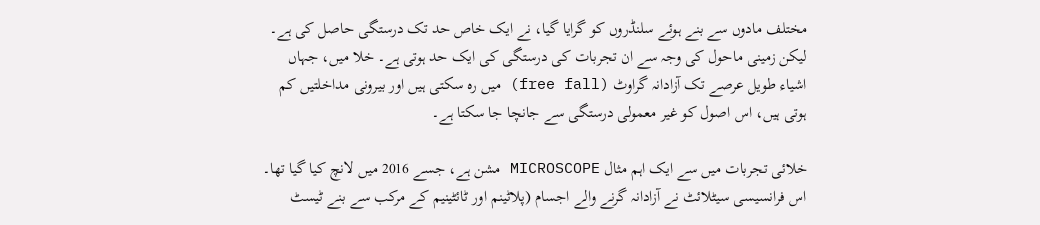مختلف مادوں سے بنے ہوئے سلنڈروں کو گرایا گیا، نے ایک خاص حد تک درستگی حاصل کی ہے۔ لیکن زمینی ماحول کی وجہ سے ان تجربات کی درستگی کی ایک حد ہوتی ہے۔ خلا میں، جہاں اشیاء طویل عرصے تک آزادانہ گراوٹ (free fall) میں رہ سکتی ہیں اور بیرونی مداخلتیں کم ہوتی ہیں، اس اصول کو غیر معمولی درستگی سے جانچا جا سکتا ہے۔

خلائی تجربات میں سے ایک اہم مثال MICROSCOPE مشن ہے، جسے 2016 میں لانچ کیا گیا تھا۔ اس فرانسیسی سیٹلائٹ نے آزادانہ گرنے والے اجسام (پلاٹینم اور ٹائٹینیم کے مرکب سے بنے ٹیسٹ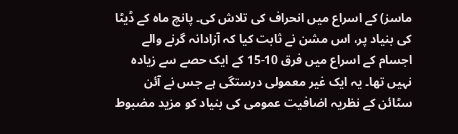ماسز) کے اسراع میں انحراف کی تلاش کی۔ پانچ ماہ کے ڈیٹا کی بنیاد پر، اس مشن نے ثابت کیا کہ آزادانہ گرنے والے اجسام کے اسراع میں فرق 10-15 کے ایک حصے سے زیادہ نہیں تھا۔ یہ ایک غیر معمولی درستگی ہے جس نے آئن سٹائن کے نظریہ اضافیت عمومی کی بنیاد کو مزید مضبوط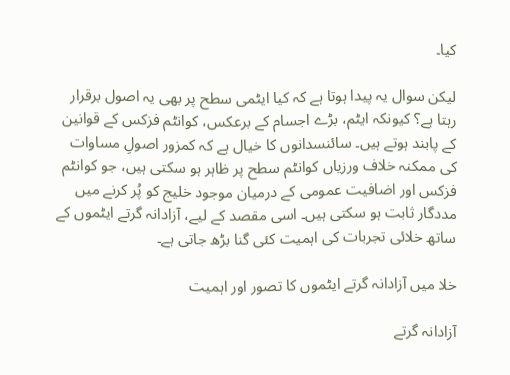کیا۔

لیکن سوال یہ پیدا ہوتا ہے کہ کیا ایٹمی سطح پر بھی یہ اصول برقرار رہتا ہے؟ کیونکہ ایٹم، بڑے اجسام کے برعکس، کوانٹم فزکس کے قوانین کے پابند ہوتے ہیں۔ سائنسدانوں کا خیال ہے کہ کمزور اصولِ مساوات کی ممکنہ خلاف ورزیاں کوانٹم سطح پر ظاہر ہو سکتی ہیں، جو کوانٹم فزکس اور اضافیت عمومی کے درمیان موجود خلیج کو پُر کرنے میں مددگار ثابت ہو سکتی ہیں۔ اسی مقصد کے لیے، آزادانہ گرتے ایٹموں کے ساتھ خلائی تجربات کی اہمیت کئی گنا بڑھ جاتی ہے۔

خلا میں آزادانہ گرتے ایٹموں کا تصور اور اہمیت

آزادانہ گرتے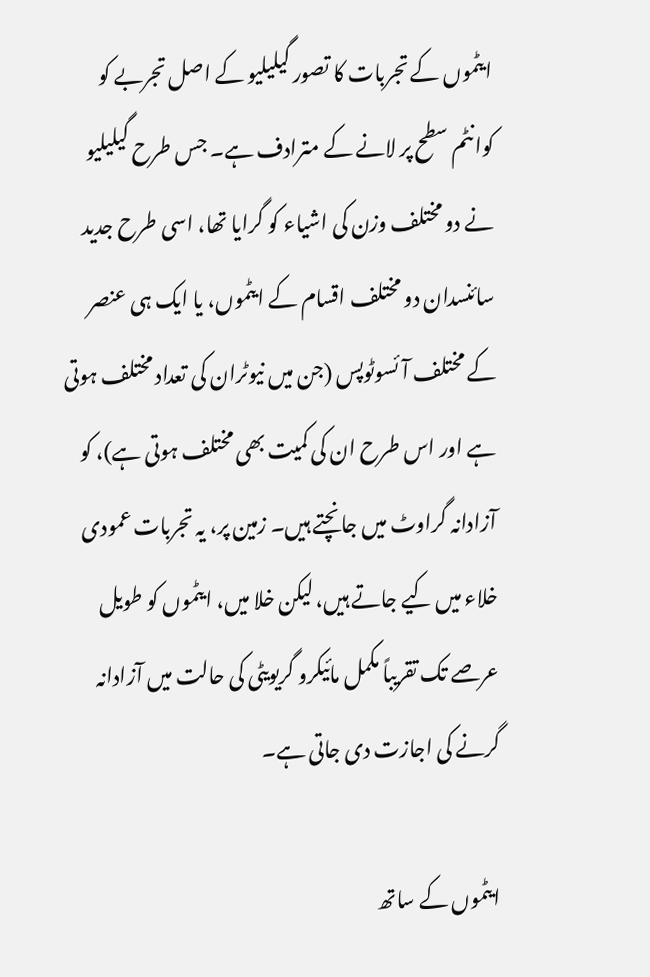ایٹموں کے تجربات کا تصور گیلیلیو کے اصل تجربے کو کوانٹم سطح پر لانے کے مترادف ہے۔ جس طرح گیلیلیو نے دو مختلف وزن کی اشیاء کو گرایا تھا، اسی طرح جدید سائنسدان دو مختلف اقسام کے ایٹموں، یا ایک ہی عنصر کے مختلف آئسوٹوپس (جن میں نیوٹران کی تعداد مختلف ہوتی ہے اور اس طرح ان کی کمیت بھی مختلف ہوتی ہے)، کو آزادانہ گراوٹ میں جانچتے ہیں۔ زمین پر، یہ تجربات عمودی خلاء میں کیے جاتے ہیں، لیکن خلا میں، ایٹموں کو طویل عرصے تک تقریباً مکمل مائیکرو گریویٹی کی حالت میں آزادانہ گرنے کی اجازت دی جاتی ہے۔

ایٹموں کے ساتھ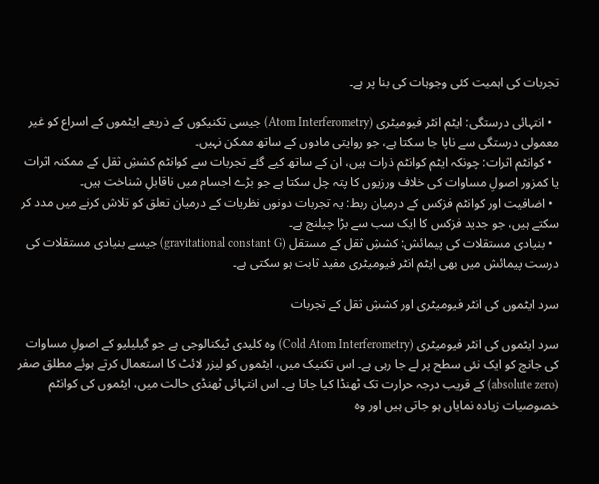تجربات کی اہمیت کئی وجوہات کی بنا پر ہے۔

  • انتہائی درستگی: ایٹم انٹر فیومیٹری (Atom Interferometry) جیسی تکنیکوں کے ذریعے ایٹموں کے اسراع کو غیر معمولی درستگی سے ناپا جا سکتا ہے، جو روایتی مادوں کے ساتھ ممکن نہیں۔
  • کوانٹم اثرات: چونکہ ایٹم کوانٹم ذرات ہیں، ان کے ساتھ کیے گئے تجربات سے کوانٹم کششِ ثقل کے ممکنہ اثرات یا کمزور اصولِ مساوات کی خلاف ورزیوں کا پتہ چل سکتا ہے جو بڑے اجسام میں ناقابلِ شناخت ہیں۔
  • اضافیت اور کوانٹم فزکس کے درمیان ربط: یہ تجربات دونوں نظریات کے درمیان تعلق کو تلاش کرنے میں مدد کر سکتے ہیں، جو جدید فزکس کا ایک سب سے بڑا چیلنج ہے۔
  • بنیادی مستقلات کی پیمائش: کششِ ثقل کے مستقل (gravitational constant G) جیسے بنیادی مستقلات کی درست پیمائش میں بھی ایٹم انٹر فیومیٹری مفید ثابت ہو سکتی ہے۔

سرد ایٹموں کی انٹر فیومیٹری اور کششِ ثقل کے تجربات

سرد ایٹموں کی انٹر فیومیٹری (Cold Atom Interferometry) وہ کلیدی ٹیکنالوجی ہے جو گیلیلیو کے اصولِ مساوات کی جانچ کو ایک نئی سطح پر لے جا رہی ہے۔ اس تکنیک میں، ایٹموں کو لیزر لائٹ کا استعمال کرتے ہوئے مطلق صفر (absolute zero) کے قریب درجہ حرارت تک ٹھنڈا کیا جاتا ہے۔ اس انتہائی ٹھنڈی حالت میں، ایٹموں کی کوانٹم خصوصیات زیادہ نمایاں ہو جاتی ہیں اور وہ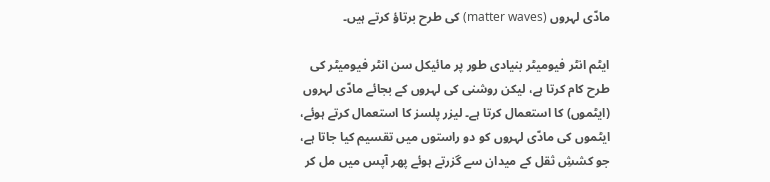مادّی لہروں (matter waves) کی طرح برتاؤ کرتے ہیں۔

ایٹم انٹر فیومیٹر بنیادی طور پر مائیکل سن انٹر فیومیٹر کی طرح کام کرتا ہے، لیکن روشنی کی لہروں کے بجائے مادّی لہروں (ایٹموں) کا استعمال کرتا ہے۔ لیزر پلسز کا استعمال کرتے ہوئے، ایٹموں کی مادّی لہروں کو دو راستوں میں تقسیم کیا جاتا ہے، جو کششِ ثقل کے میدان سے گزرتے ہوئے پھر آپس میں مل کر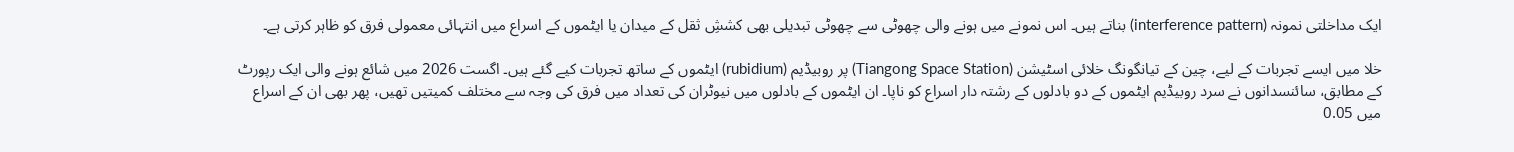ایک مداخلتی نمونہ (interference pattern) بناتے ہیں۔ اس نمونے میں ہونے والی چھوٹی سے چھوٹی تبدیلی بھی کششِ ثقل کے میدان یا ایٹموں کے اسراع میں انتہائی معمولی فرق کو ظاہر کرتی ہے۔

خلا میں ایسے تجربات کے لیے، چین کے تیانگونگ خلائی اسٹیشن (Tiangong Space Station) پر روبیڈیم (rubidium) ایٹموں کے ساتھ تجربات کیے گئے ہیں۔ اگست 2026 میں شائع ہونے والی ایک رپورٹ کے مطابق، سائنسدانوں نے سرد روبیڈیم ایٹموں کے دو بادلوں کے رشتہ دار اسراع کو ناپا۔ ان ایٹموں کے بادلوں میں نیوٹران کی تعداد میں فرق کی وجہ سے مختلف کمیتیں تھیں، پھر بھی ان کے اسراع میں 0.05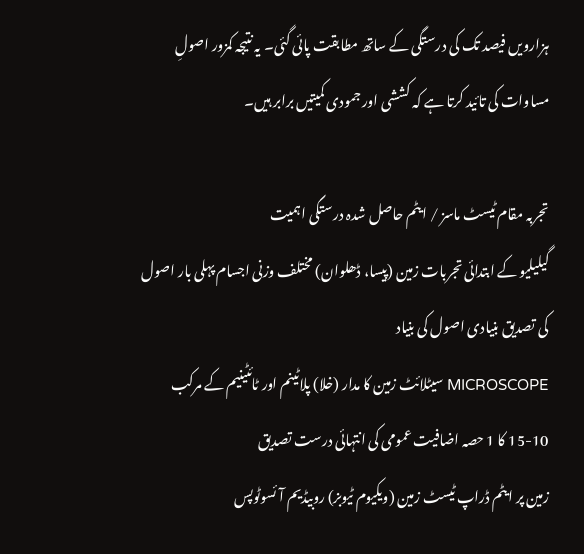ہزارویں فیصد تک کی درستگی کے ساتھ مطابقت پائی گئی۔ یہ نتیجہ کمزور اصولِ مساوات کی تائید کرتا ہے کہ کششی اور جمودی کمیتیں برابر ہیں۔

تجربہ مقام ٹیسٹ ماسز / ایٹم حاصل شدہ درستگی اہمیت
گیلیلیو کے ابتدائی تجربات زمین (پیسا، ڈھلوان) مختلف وزنی اجسام پہلی بار اصول کی تصدیق بنیادی اصول کی بنیاد
MICROSCOPE سیٹلائٹ زمین کا مدار (خلا) پلاٹینم اور ٹائٹینیم کے مرکب 10-15 کا 1 حصہ اضافیت عمومی کی انتہائی درست تصدیق
زمین پر ایٹم ڈراپ ٹیسٹ زمین (ویکیوم ٹیوبز) روبیڈیم آئسوٹوپس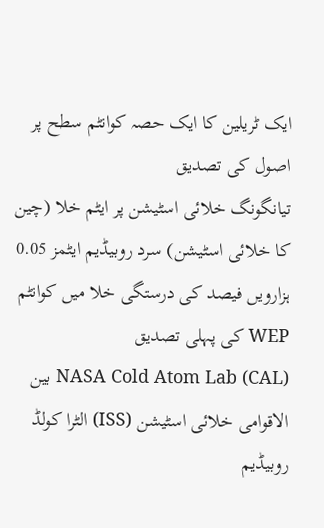ایک ٹریلین کا ایک حصہ کوانٹم سطح پر اصول کی تصدیق
تیانگونگ خلائی اسٹیشن پر ایٹم خلا (چین کا خلائی اسٹیشن) سرد روبیڈیم ایٹمز 0.05 ہزارویں فیصد کی درستگی خلا میں کوانٹم WEP کی پہلی تصدیق
NASA Cold Atom Lab (CAL) بین الاقوامی خلائی اسٹیشن (ISS) الٹرا کولڈ روبیڈیم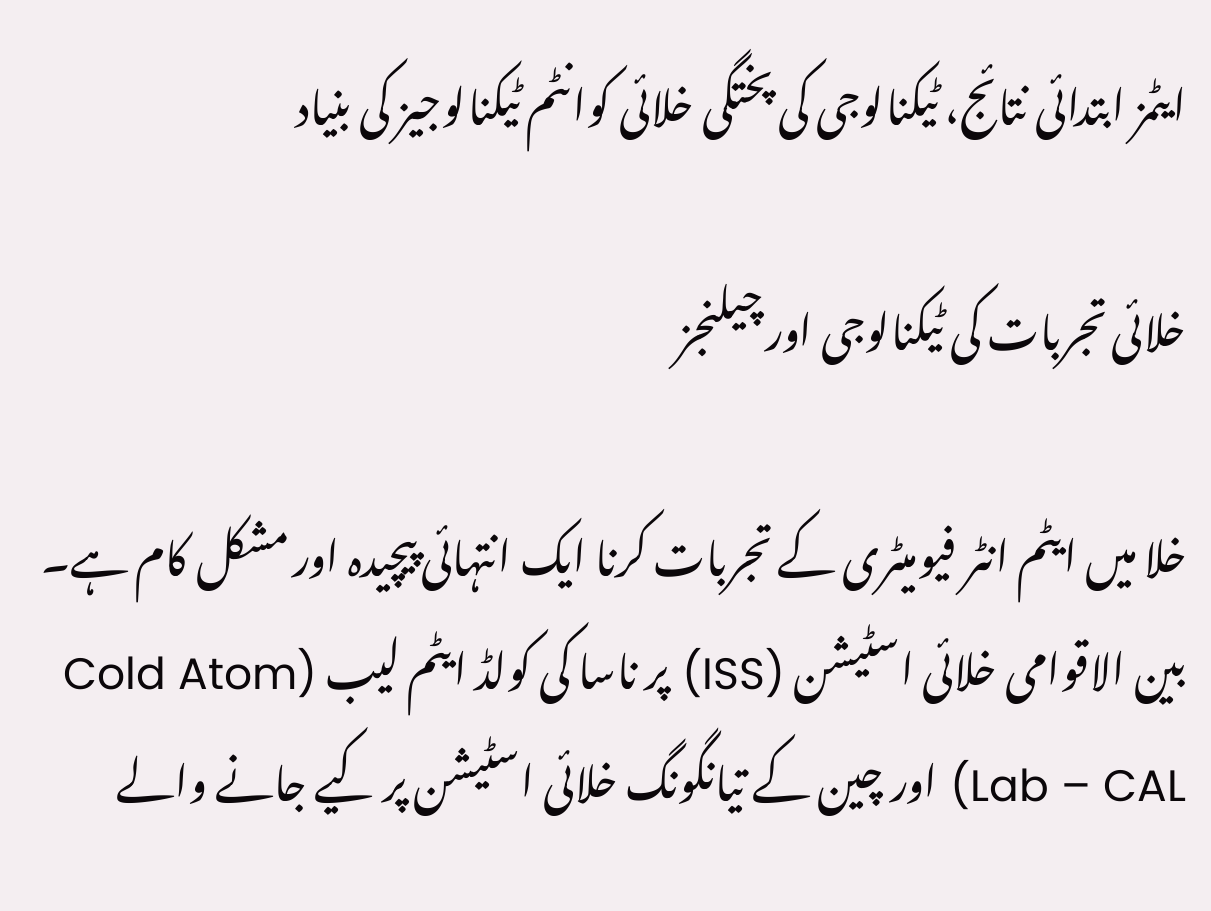ایٹمز ابتدائی نتائج، ٹیکنالوجی کی پختگی خلائی کوانٹم ٹیکنالوجیز کی بنیاد

خلائی تجربات کی ٹیکنالوجی اور چیلنجز

خلا میں ایٹم انٹر فیومیٹری کے تجربات کرنا ایک انتہائی پیچیدہ اور مشکل کام ہے۔ بین الاقوامی خلائی اسٹیشن (ISS) پر ناسا کی کولڈ ایٹم لیب (Cold Atom Lab – CAL) اور چین کے تیانگونگ خلائی اسٹیشن پر کیے جانے والے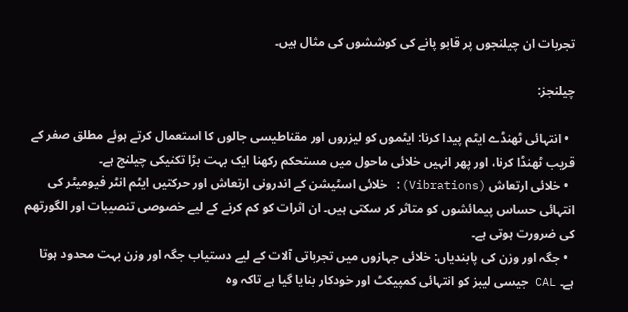تجربات ان چیلنجوں پر قابو پانے کی کوششوں کی مثال ہیں۔

چیلنجز:

  • انتہائی ٹھنڈے ایٹم پیدا کرنا: ایٹموں کو لیزروں اور مقناطیسی جالوں کا استعمال کرتے ہوئے مطلق صفر کے قریب ٹھنڈا کرنا، اور پھر انہیں خلائی ماحول میں مستحکم رکھنا ایک بہت بڑا تکنیکی چیلنج ہے۔
  • خلائی ارتعاش (Vibrations): خلائی اسٹیشن کے اندرونی ارتعاش اور حرکتیں ایٹم انٹر فیومیٹر کی انتہائی حساس پیمائشوں کو متاثر کر سکتی ہیں۔ ان اثرات کو کم کرنے کے لیے خصوصی تنصیبات اور الگورتھم کی ضرورت ہوتی ہے۔
  • جگہ اور وزن کی پابندیاں: خلائی جہازوں میں تجرباتی آلات کے لیے دستیاب جگہ اور وزن بہت محدود ہوتا ہے۔ CAL جیسی لیبز کو انتہائی کمپیکٹ اور خودکار بنایا گیا ہے تاکہ وہ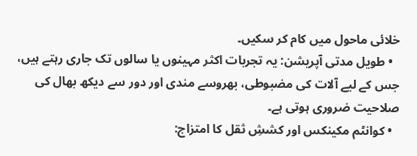خلائی ماحول میں کام کر سکیں۔
  • طویل مدتی آپریشن: یہ تجربات اکثر مہینوں یا سالوں تک جاری رہتے ہیں، جس کے لیے آلات کی مضبوطی، بھروسے مندی اور دور سے دیکھ بھال کی صلاحیت ضروری ہوتی ہے۔
  • کوانٹم مکینکس اور کششِ ثقل کا امتزاج: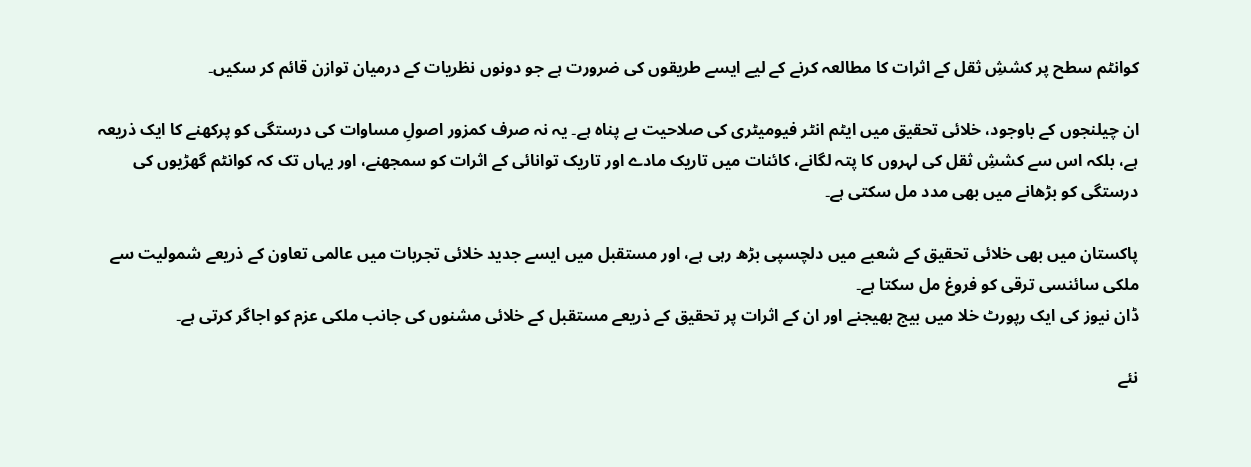کوانٹم سطح پر کششِ ثقل کے اثرات کا مطالعہ کرنے کے لیے ایسے طریقوں کی ضرورت ہے جو دونوں نظریات کے درمیان توازن قائم کر سکیں۔

ان چیلنجوں کے باوجود، خلائی تحقیق میں ایٹم انٹر فیومیٹری کی صلاحیت بے پناہ ہے۔ یہ نہ صرف کمزور اصولِ مساوات کی درستگی کو پرکھنے کا ایک ذریعہ ہے، بلکہ اس سے کششِ ثقل کی لہروں کا پتہ لگانے، کائنات میں تاریک مادے اور تاریک توانائی کے اثرات کو سمجھنے، اور یہاں تک کہ کوانٹم گھڑیوں کی درستگی کو بڑھانے میں بھی مدد مل سکتی ہے۔

پاکستان میں بھی خلائی تحقیق کے شعبے میں دلچسپی بڑھ رہی ہے، اور مستقبل میں ایسے جدید خلائی تجربات میں عالمی تعاون کے ذریعے شمولیت سے ملکی سائنسی ترقی کو فروغ مل سکتا ہے۔
ڈان نیوز کی ایک رپورٹ خلا میں بیج بھیجنے اور ان کے اثرات پر تحقیق کے ذریعے مستقبل کے خلائی مشنوں کی جانب ملکی عزم کو اجاگر کرتی ہے۔

نئے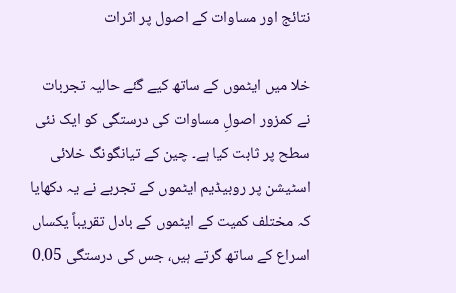نتائج اور مساوات کے اصول پر اثرات

خلا میں ایٹموں کے ساتھ کیے گئے حالیہ تجربات نے کمزور اصولِ مساوات کی درستگی کو ایک نئی سطح پر ثابت کیا ہے۔ چین کے تیانگونگ خلائی اسٹیشن پر روبیڈیم ایٹموں کے تجربے نے یہ دکھایا کہ مختلف کمیت کے ایٹموں کے بادل تقریباً یکساں اسراع کے ساتھ گرتے ہیں، جس کی درستگی 0.05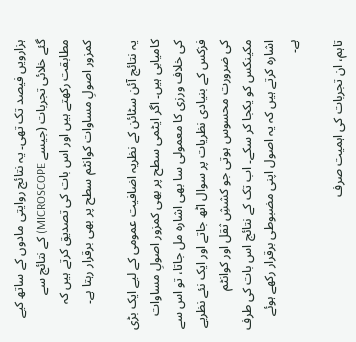ہزارویں فیصد تک تھی۔ یہ نتائج روایتی مادوں کے ساتھ کیے گئے خلائی تجربات (جیسے MICROSCOPE) کے نتائج سے مطابقت رکھتے ہیں اور اس بات کی تصدیق کرتے ہیں کہ کمزور اصولِ مساوات کوانٹم سطح پر بھی برقرار رہتا ہے۔

یہ نتائج آئن سٹائن کے نظریہ اضافیت عمومی کے لیے ایک بڑی کامیابی ہیں۔ اگر ایٹمی سطح پر بھی کمزور اصولِ مساوات کی خلاف ورزی کا معمولی سا بھی اشارہ مل جاتا، تو اس سے فزکس کے بنیادی نظریات پر سوال اٹھ جاتے اور ایک نئے نظریے کی ضرورت محسوس ہوتی جو کششِ ثقل اور کوانٹم مکینکس کو یکجا کر سکے۔ اب تک کے نتائج اس بات کی طرف اشارہ کرتے ہیں کہ یہ اصول اپنی مضبوطی برقرار رکھے ہوئے ہے۔

تاہم، ان تجربات کی اہمیت صرف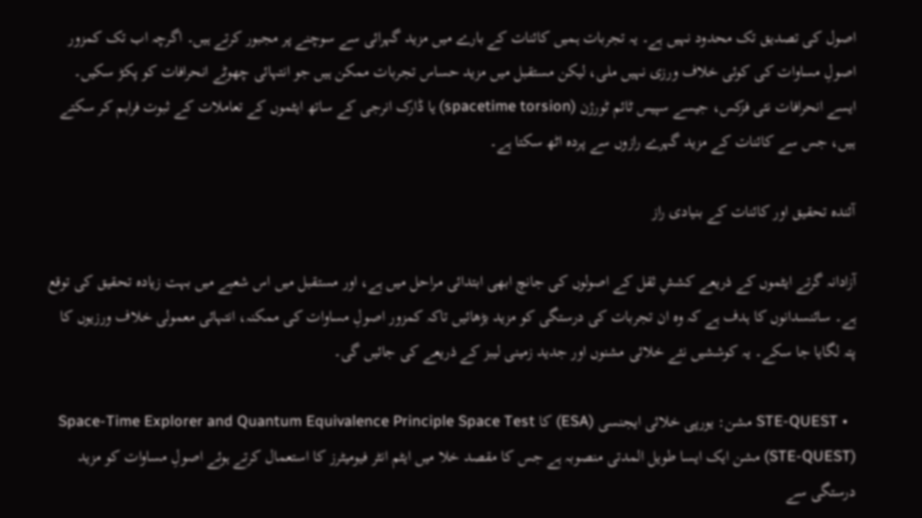اصول کی تصدیق تک محدود نہیں ہے۔ یہ تجربات ہمیں کائنات کے بارے میں مزید گہرائی سے سوچنے پر مجبور کرتے ہیں۔ اگرچہ اب تک کمزور اصولِ مساوات کی کوئی خلاف ورزی نہیں ملی، لیکن مستقبل میں مزید حساس تجربات ممکن ہیں جو انتہائی چھوٹے انحرافات کو پکڑ سکیں۔ ایسے انحرافات نئی فزکس، جیسے سپیس ٹائم ٹورژن (spacetime torsion) یا ڈارک انرجی کے ساتھ ایٹموں کے تعاملات کے ثبوت فراہم کر سکتے ہیں، جس سے کائنات کے مزید گہرے رازوں سے پردہ اٹھ سکتا ہے۔

آئندہ تحقیق اور کائنات کے بنیادی راز

آزادانہ گرتے ایٹموں کے ذریعے کششِ ثقل کے اصولوں کی جانچ ابھی ابتدائی مراحل میں ہے، اور مستقبل میں اس شعبے میں بہت زیادہ تحقیق کی توقع ہے۔ سائنسدانوں کا ہدف ہے کہ وہ ان تجربات کی درستگی کو مزید بڑھائیں تاکہ کمزور اصولِ مساوات کی ممکنہ، انتہائی معمولی خلاف ورزیوں کا پتہ لگایا جا سکے۔ یہ کوششیں نئے خلائی مشنوں اور جدید زمینی لیبز کے ذریعے کی جائیں گی۔

  • STE-QUEST مشن: یورپی خلائی ایجنسی (ESA) کا Space-Time Explorer and Quantum Equivalence Principle Space Test (STE-QUEST) مشن ایک ایسا طویل المدتی منصوبہ ہے جس کا مقصد خلا میں ایٹم انٹر فیومیٹرز کا استعمال کرتے ہوئے اصولِ مساوات کو مزید درستگی سے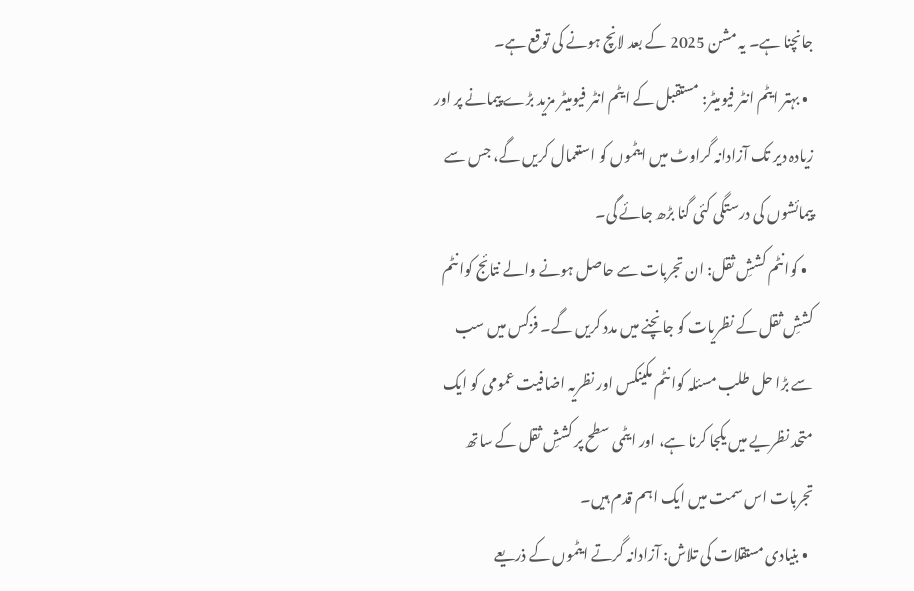جانچنا ہے۔ یہ مشن 2025 کے بعد لانچ ہونے کی توقع ہے۔
  • بہتر ایٹم انٹر فیومیٹر: مستقبل کے ایٹم انٹر فیومیٹر مزید بڑے پیمانے پر اور زیادہ دیر تک آزادانہ گراوٹ میں ایٹموں کو استعمال کریں گے، جس سے پیمائشوں کی درستگی کئی گنا بڑھ جائے گی۔
  • کوانٹم کششِ ثقل: ان تجربات سے حاصل ہونے والے نتائج کوانٹم کششِ ثقل کے نظریات کو جانچنے میں مدد کریں گے۔ فزکس میں سب سے بڑا حل طلب مسئلہ کوانٹم مکینکس اور نظریہ اضافیت عمومی کو ایک متحد نظریے میں یکجا کرنا ہے، اور ایٹمی سطح پر کششِ ثقل کے ساتھ تجربات اس سمت میں ایک اہم قدم ہیں۔
  • بنیادی مستقلات کی تلاش: آزادانہ گرتے ایٹموں کے ذریعے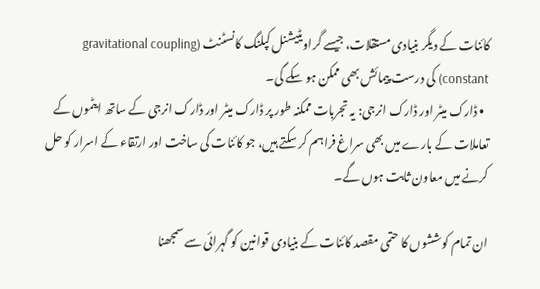کائنات کے دیگر بنیادی مستقلات، جیسے گراویٹیشنل کپلنگ کانسٹنٹ (gravitational coupling constant) کی درست پیمائش بھی ممکن ہو سکے گی۔
  • ڈارک میٹر اور ڈارک انرجی: یہ تجربات ممکنہ طور پر ڈارک میٹر اور ڈارک انرجی کے ساتھ ایٹموں کے تعاملات کے بارے میں بھی سراغ فراہم کر سکتے ہیں، جو کائنات کی ساخت اور ارتقاء کے اسرار کو حل کرنے میں معاون ثابت ہوں گے۔

ان تمام کوششوں کا حتمی مقصد کائنات کے بنیادی قوانین کو گہرائی سے سمجھنا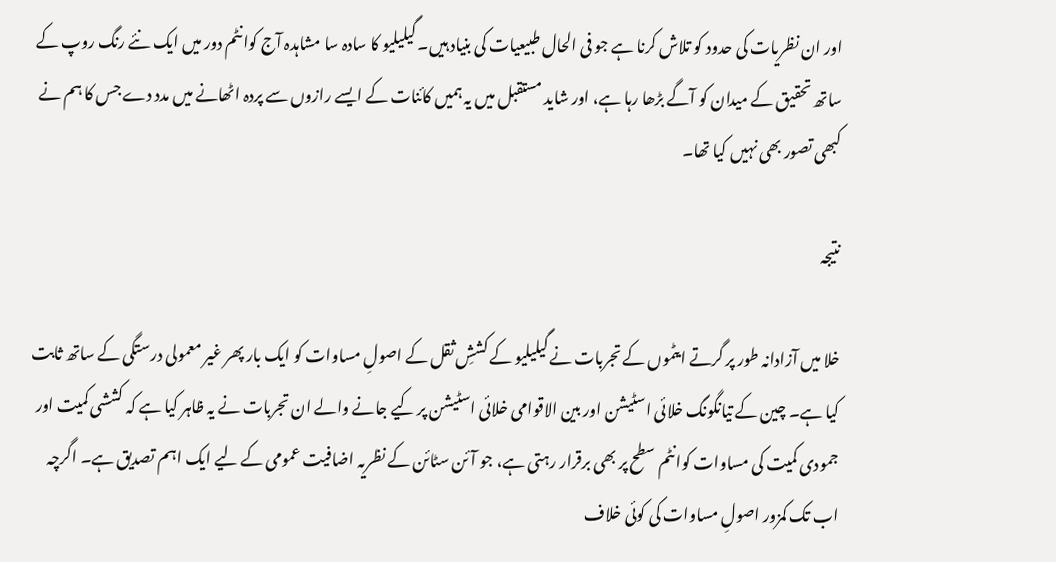اور ان نظریات کی حدود کو تلاش کرنا ہے جو فی الحال طبیعیات کی بنیاد ہیں۔ گیلیلیو کا سادہ سا مشاہدہ آج کوانٹم دور میں ایک نئے رنگ روپ کے ساتھ تحقیق کے میدان کو آگے بڑھا رہا ہے، اور شاید مستقبل میں یہ ہمیں کائنات کے ایسے رازوں سے پردہ اٹھانے میں مدد دے جس کا ہم نے کبھی تصور بھی نہیں کیا تھا۔

نتیجہ

خلا میں آزادانہ طور پر گرتے ایٹموں کے تجربات نے گیلیلیو کے کششِ ثقل کے اصولِ مساوات کو ایک بار پھر غیر معمولی درستگی کے ساتھ ثابت کیا ہے۔ چین کے تیانگونگ خلائی اسٹیشن اور بین الاقوامی خلائی اسٹیشن پر کیے جانے والے ان تجربات نے یہ ظاہر کیا ہے کہ کششی کمیت اور جمودی کمیت کی مساوات کوانٹم سطح پر بھی برقرار رہتی ہے، جو آئن سٹائن کے نظریہ اضافیت عمومی کے لیے ایک اہم تصدیق ہے۔ اگرچہ اب تک کمزور اصولِ مساوات کی کوئی خلاف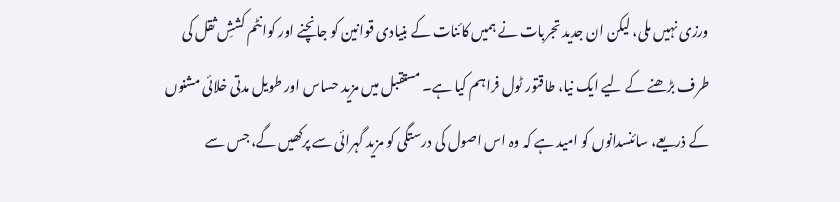ورزی نہیں ملی، لیکن ان جدید تجربات نے ہمیں کائنات کے بنیادی قوانین کو جانچنے اور کوانٹم کششِ ثقل کی طرف بڑھنے کے لیے ایک نیا، طاقتور ٹول فراہم کیا ہے۔ مستقبل میں مزید حساس اور طویل مدتی خلائی مشنوں کے ذریعے، سائنسدانوں کو امید ہے کہ وہ اس اصول کی درستگی کو مزید گہرائی سے پرکھیں گے، جس سے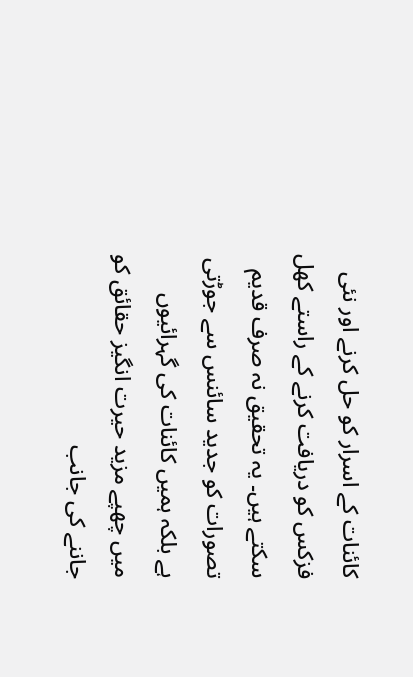کائنات کے اسرار کو حل کرنے اور نئی فزکس کو دریافت کرنے کے راستے کھل سکتے ہیں۔ یہ تحقیق نہ صرف قدیم تصورات کو جدید سائنس سے جوڑتی ہے بلکہ ہمیں کائنات کی گہرائیوں میں چھپے مزید حیرت انگیز حقائق کو جاننے کی جانب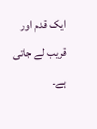ایک قدم اور قریب لے جاتی ہے۔